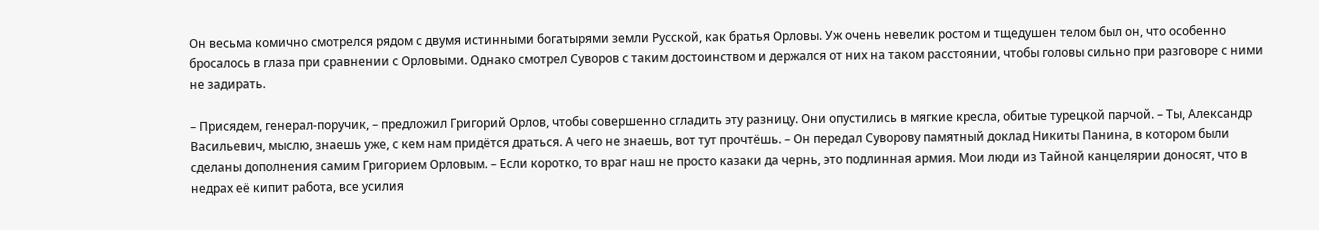Он весьма комично смотрелся рядом с двумя истинными богатырями земли Русской, как братья Орловы. Уж очень невелик ростом и тщедушен телом был он, что особенно бросалось в глаза при сравнении с Орловыми. Однако смотрел Суворов с таким достоинством и держался от них на таком расстоянии, чтобы головы сильно при разговоре с ними не задирать.

– Присядем, генерал-поручик, – предложил Григорий Орлов, чтобы совершенно сгладить эту разницу. Они опустились в мягкие кресла, обитые турецкой парчой. – Ты, Александр Васильевич, мыслю, знаешь уже, с кем нам придётся драться. А чего не знаешь, вот тут прочтёшь. – Он передал Суворову памятный доклад Никиты Панина, в котором были сделаны дополнения самим Григорием Орловым. – Если коротко, то враг наш не просто казаки да чернь, это подлинная армия. Мои люди из Тайной канцелярии доносят, что в недрах её кипит работа, все усилия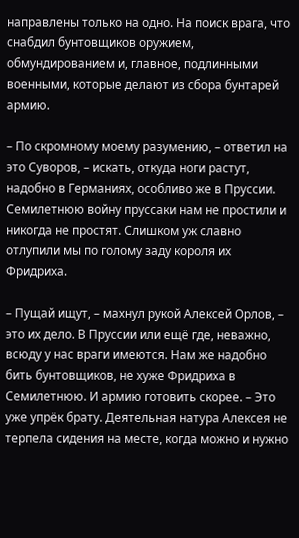направлены только на одно. На поиск врага, что снабдил бунтовщиков оружием, обмундированием и, главное, подлинными военными, которые делают из сбора бунтарей армию.

– По скромному моему разумению, – ответил на это Суворов, – искать, откуда ноги растут, надобно в Германиях, особливо же в Пруссии. Семилетнюю войну пруссаки нам не простили и никогда не простят. Слишком уж славно отлупили мы по голому заду короля их Фридриха.

– Пущай ищут, – махнул рукой Алексей Орлов, – это их дело. В Пруссии или ещё где, неважно, всюду у нас враги имеются. Нам же надобно бить бунтовщиков, не хуже Фридриха в Семилетнюю. И армию готовить скорее. – Это уже упрёк брату. Деятельная натура Алексея не терпела сидения на месте, когда можно и нужно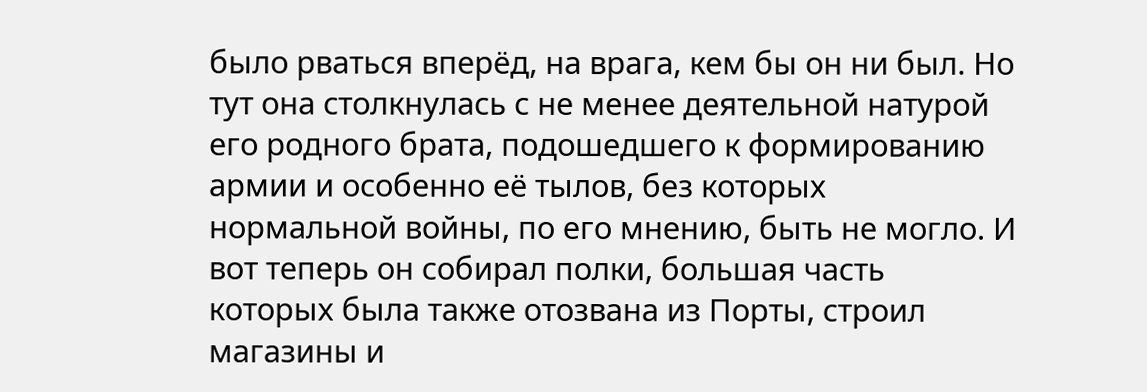было рваться вперёд, на врага, кем бы он ни был. Но тут она столкнулась с не менее деятельной натурой его родного брата, подошедшего к формированию армии и особенно её тылов, без которых нормальной войны, по его мнению, быть не могло. И вот теперь он собирал полки, большая часть которых была также отозвана из Порты, строил магазины и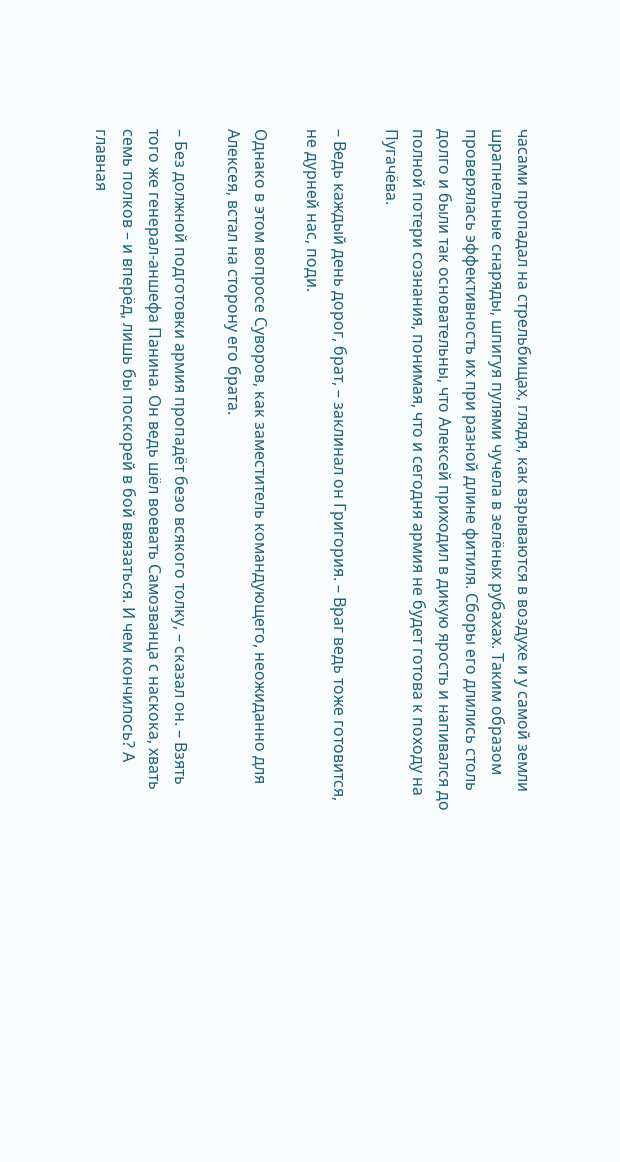часами пропадал на стрельбищах, глядя, как взрываются в воздухе и у самой земли шрапнельные снаряды, шпигуя пулями чучела в зелёных рубахах. Таким образом проверялась эффективность их при разной длине фитиля. Сборы его длились столь долго и были так основательны, что Алексей приходил в дикую ярость и напивался до полной потери сознания, понимая, что и сегодня армия не будет готова к походу на Пугачёва.

– Ведь каждый день дорог, брат, – заклинал он Григория. – Враг ведь тоже готовится, не дурней нас, поди.

Однако в этом вопросе Суворов, как заместитель командующего, неожиданно для Алексея, встал на сторону его брата.

– Без должной подготовки армия пропадёт безо всякого толку, – сказал он. – Взять того же генерал-аншефа Панина. Он ведь шёл воевать Самозванца с наскока, хвать семь полков – и вперёд, лишь бы поскорей в бой ввязаться. И чем кончилось? А главная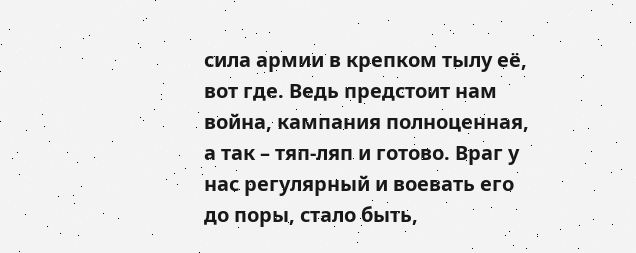сила армии в крепком тылу её, вот где. Ведь предстоит нам война, кампания полноценная, а так – тяп-ляп и готово. Враг у нас регулярный и воевать его до поры, стало быть,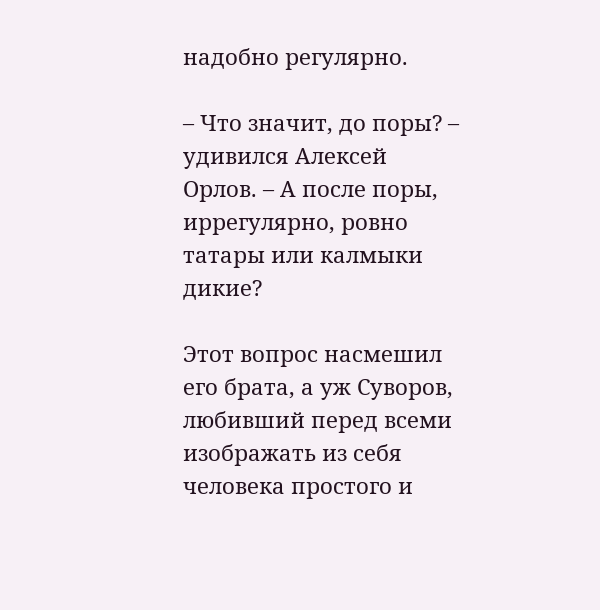надобно регулярно.

– Что значит, до поры? – удивился Алексей Орлов. – А после поры, иррегулярно, ровно татары или калмыки дикие?

Этот вопрос насмешил его брата, а уж Суворов, любивший перед всеми изображать из себя человека простого и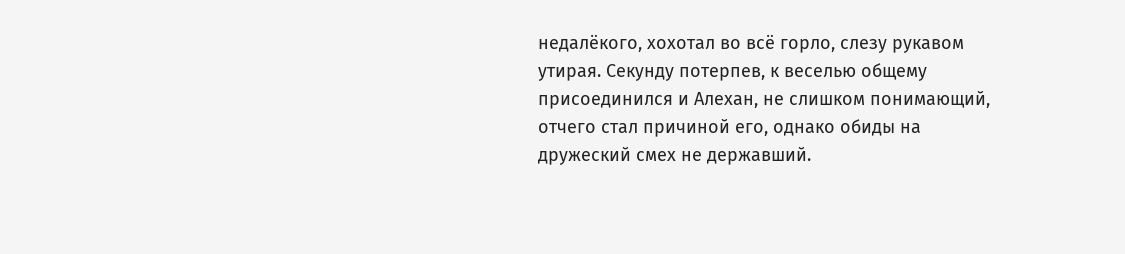недалёкого, хохотал во всё горло, слезу рукавом утирая. Секунду потерпев, к веселью общему присоединился и Алехан, не слишком понимающий, отчего стал причиной его, однако обиды на дружеский смех не державший.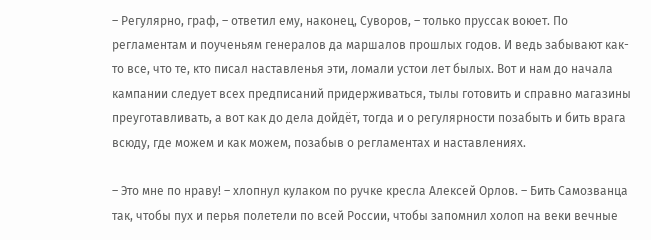– Регулярно, граф, – ответил ему, наконец, Суворов, – только пруссак воюет. По регламентам и поученьям генералов да маршалов прошлых годов. И ведь забывают как-то все, что те, кто писал наставленья эти, ломали устои лет былых. Вот и нам до начала кампании следует всех предписаний придерживаться, тылы готовить и справно магазины преуготавливать, а вот как до дела дойдёт, тогда и о регулярности позабыть и бить врага всюду, где можем и как можем, позабыв о регламентах и наставлениях.

– Это мне по нраву! – хлопнул кулаком по ручке кресла Алексей Орлов. – Бить Самозванца так, чтобы пух и перья полетели по всей России, чтобы запомнил холоп на веки вечные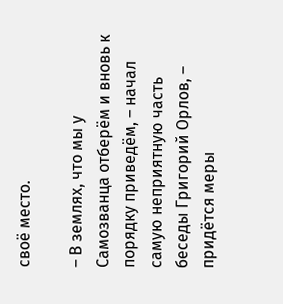своё место.

– В землях, что мы у Самозванца отберём и вновь к порядку приведём, – начал самую неприятную часть беседы Григорий Орлов, – придётся меры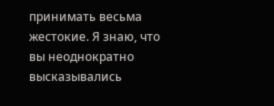принимать весьма жестокие. Я знаю, что вы неоднократно высказывались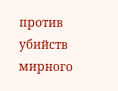против убийств мирного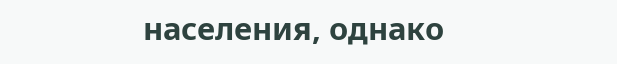населения, однако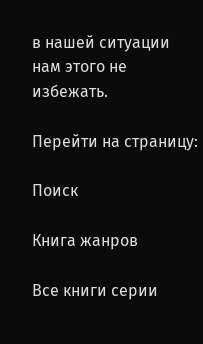в нашей ситуации нам этого не избежать.

Перейти на страницу:

Поиск

Книга жанров

Все книги серии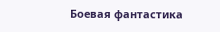Боевая фантастика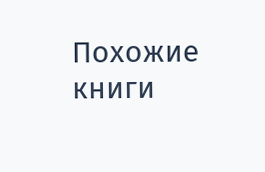Похожие книги